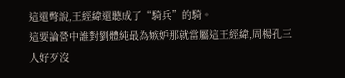這還彆說,王經緯還聽成了“騎兵”的騎。
這要論營中誰對劉體純最為嫉妒那就當屬這王經緯,周楊孔三人好歹沒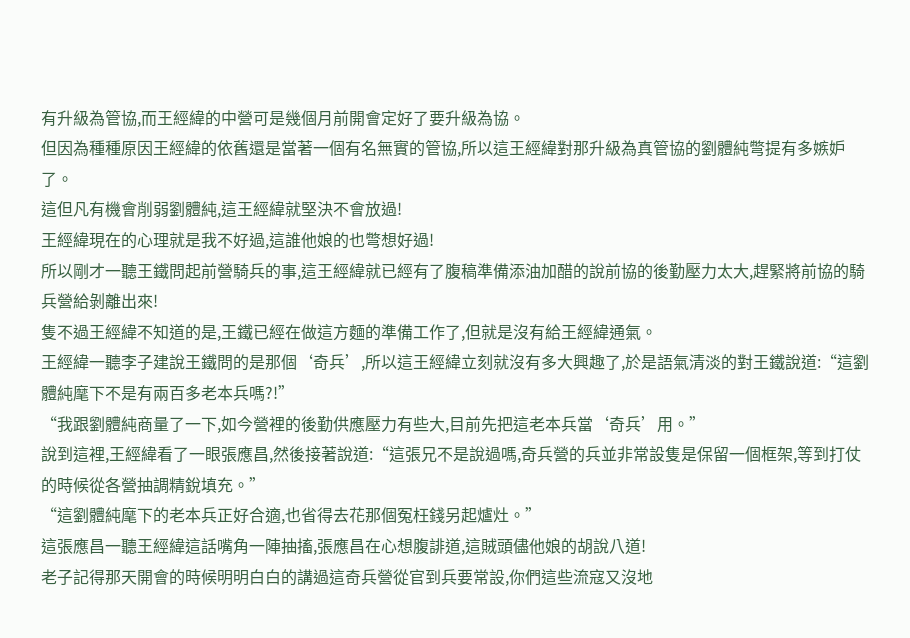有升級為管協,而王經緯的中營可是幾個月前開會定好了要升級為協。
但因為種種原因王經緯的依舊還是當著一個有名無實的管協,所以這王經緯對那升級為真管協的劉體純彆提有多嫉妒了。
這但凡有機會削弱劉體純,這王經緯就堅決不會放過!
王經緯現在的心理就是我不好過,這誰他娘的也彆想好過!
所以剛才一聽王鐵問起前營騎兵的事,這王經緯就已經有了腹稿準備添油加醋的說前協的後勤壓力太大,趕緊將前協的騎兵營給剝離出來!
隻不過王經緯不知道的是,王鐵已經在做這方麵的準備工作了,但就是沒有給王經緯通氣。
王經緯一聽李子建說王鐵問的是那個‘奇兵’,所以這王經緯立刻就沒有多大興趣了,於是語氣清淡的對王鐵說道:“這劉體純麾下不是有兩百多老本兵嗎?!”
“我跟劉體純商量了一下,如今營裡的後勤供應壓力有些大,目前先把這老本兵當‘奇兵’用。”
說到這裡,王經緯看了一眼張應昌,然後接著說道:“這張兄不是說過嗎,奇兵營的兵並非常設隻是保留一個框架,等到打仗的時候從各營抽調精銳填充。”
“這劉體純麾下的老本兵正好合適,也省得去花那個冤枉錢另起爐灶。”
這張應昌一聽王經緯這話嘴角一陣抽搐,張應昌在心想腹誹道,這賊頭儘他娘的胡說八道!
老子記得那天開會的時候明明白白的講過這奇兵營從官到兵要常設,你們這些流寇又沒地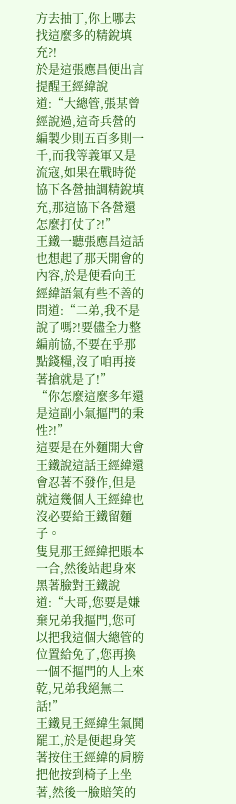方去抽丁,你上哪去找這麼多的精銳填充?!
於是這張應昌便出言提醒王經緯說道:“大總管,張某曾經說過,這奇兵營的編製少則五百多則一千,而我等義軍又是流寇,如果在戰時從協下各營抽調精銳填充,那這協下各營還怎麼打仗了?!”
王鐵一聽張應昌這話也想起了那天開會的內容,於是便看向王經緯語氣有些不善的問道:“二弟,我不是說了嗎?!要儘全力整編前協,不要在乎那點錢糧,沒了咱再接著搶就是了!”
“你怎麼這麼多年還是這副小氣摳門的秉性?!”
這要是在外麵開大會王鐵說這話王經緯還會忍著不發作,但是就這幾個人王經緯也沒必要給王鐵留麵子。
隻見那王經緯把賬本一合,然後站起身來黑著臉對王鐵說道:“大哥,您要是嫌棄兄弟我摳門,您可以把我這個大總管的位置給免了,您再換一個不摳門的人上來乾,兄弟我絕無二話!”
王鐵見王經緯生氣鬨罷工,於是便起身笑著按住王經緯的肩膀把他按到椅子上坐著,然後一臉賠笑的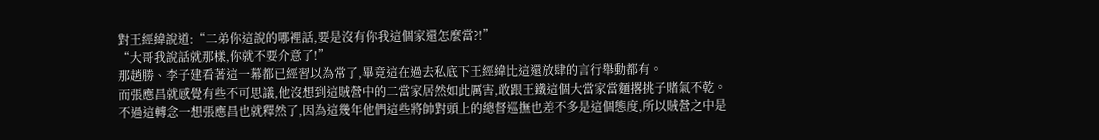對王經緯說道:“二弟你這說的哪裡話,要是沒有你我這個家還怎麼當?!”
“大哥我說話就那樣,你就不要介意了!”
那趙勝、李子建看著這一幕都已經習以為常了,畢竟這在過去私底下王經緯比這還放肆的言行舉動都有。
而張應昌就感覺有些不可思議,他沒想到這賊營中的二當家居然如此厲害,敢跟王鐵這個大當家當麵撂挑子賭氣不乾。
不過這轉念一想張應昌也就釋然了,因為這幾年他們這些將帥對頭上的總督巡撫也差不多是這個態度,所以賊營之中是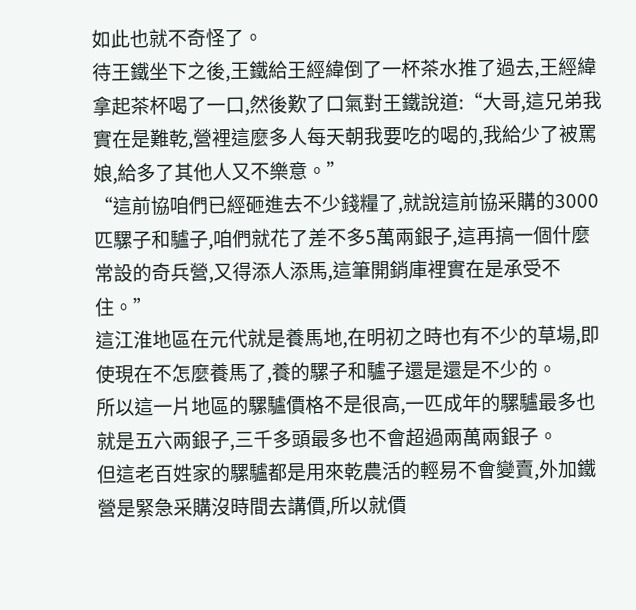如此也就不奇怪了。
待王鐵坐下之後,王鐵給王經緯倒了一杯茶水推了過去,王經緯拿起茶杯喝了一口,然後歎了口氣對王鐵說道:“大哥,這兄弟我實在是難乾,營裡這麼多人每天朝我要吃的喝的,我給少了被罵娘,給多了其他人又不樂意。”
“這前協咱們已經砸進去不少錢糧了,就說這前協采購的3000匹騾子和驢子,咱們就花了差不多5萬兩銀子,這再搞一個什麼常設的奇兵營,又得添人添馬,這筆開銷庫裡實在是承受不住。”
這江淮地區在元代就是養馬地,在明初之時也有不少的草場,即使現在不怎麼養馬了,養的騾子和驢子還是還是不少的。
所以這一片地區的騾驢價格不是很高,一匹成年的騾驢最多也就是五六兩銀子,三千多頭最多也不會超過兩萬兩銀子。
但這老百姓家的騾驢都是用來乾農活的輕易不會變賣,外加鐵營是緊急采購沒時間去講價,所以就價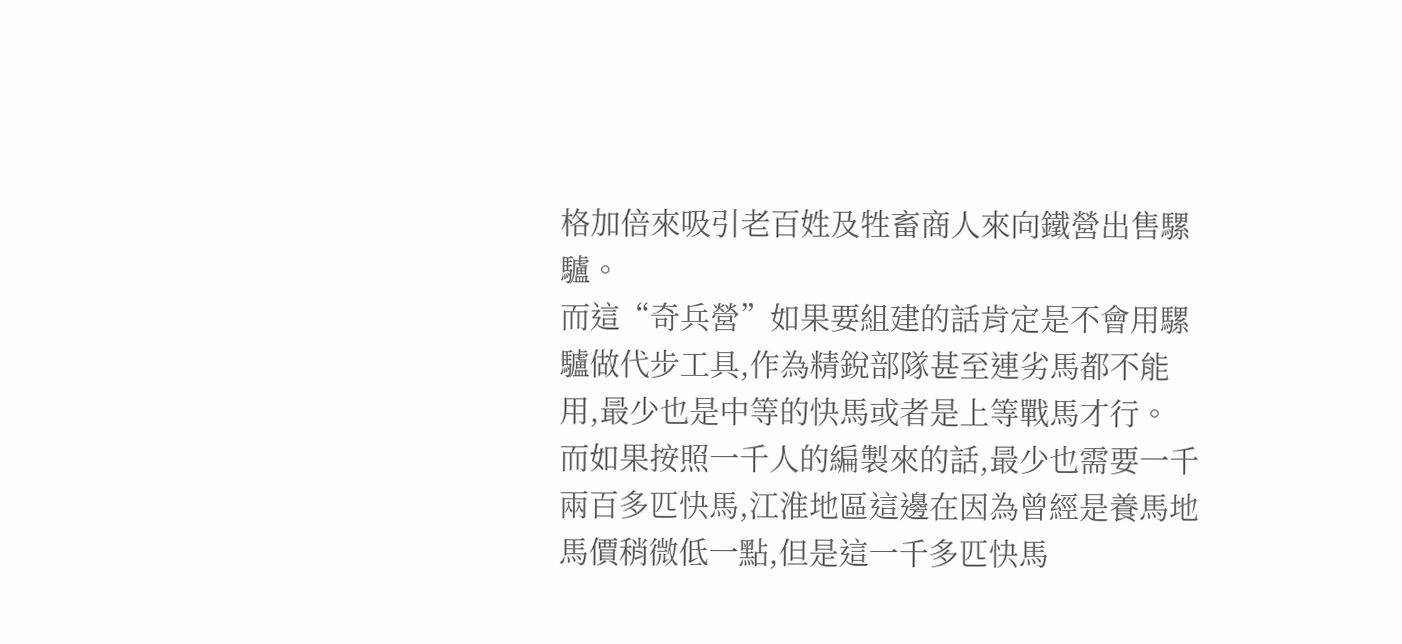格加倍來吸引老百姓及牲畜商人來向鐵營出售騾驢。
而這“奇兵營”如果要組建的話肯定是不會用騾驢做代步工具,作為精銳部隊甚至連劣馬都不能用,最少也是中等的快馬或者是上等戰馬才行。
而如果按照一千人的編製來的話,最少也需要一千兩百多匹快馬,江淮地區這邊在因為曾經是養馬地馬價稍微低一點,但是這一千多匹快馬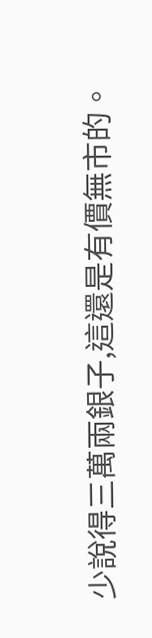少說得三萬兩銀子,這還是有價無市的。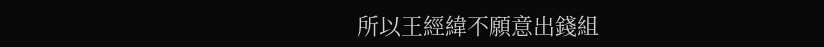所以王經緯不願意出錢組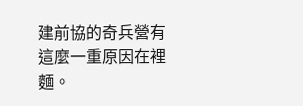建前協的奇兵營有這麼一重原因在裡麵。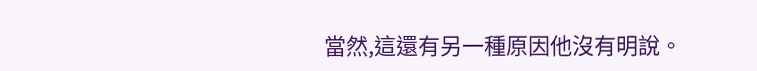當然,這還有另一種原因他沒有明說。